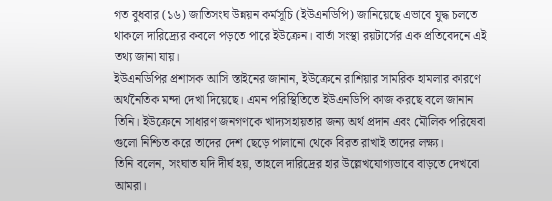গত বুধবার (১৬) জাতিসংঘ উন্নয়ন কর্মসূচি (ইউএনডিপি) জানিয়েছে এভাবে যুদ্ধ চলতে থাকলে দারিদ্র্যের কবলে পড়তে পারে ইউক্রেন। বার্তা সংস্থা রয়টার্সের এক প্রতিবেদনে এই তথ্য জানা যায়।
ইউএনডিপির প্রশাসক আসি স্তাইনের জানান, ইউক্রেনে রাশিয়ার সামরিক হামলার কারণে অর্থনৈতিক মন্দা দেখা দিয়েছে। এমন পরিস্থিতিতে ইউএনডিপি কাজ করছে বলে জানান তিনি। ইউক্রেনে সাধারণ জনগণকে খাদ্যসহায়তার জন্য অর্থ প্রদান এবং মৌলিক পরিষেবা গুলো নিশ্চিত করে তাদের দেশ ছেড়ে পালানো থেকে বিরত রাখাই তাদের লক্ষ্য।
তিনি বলেন, সংঘাত যদি দীর্ঘ হয়, তাহলে দারিদ্রের হার উল্লেখযোগ্যভাবে বাড়তে দেখবো আমরা।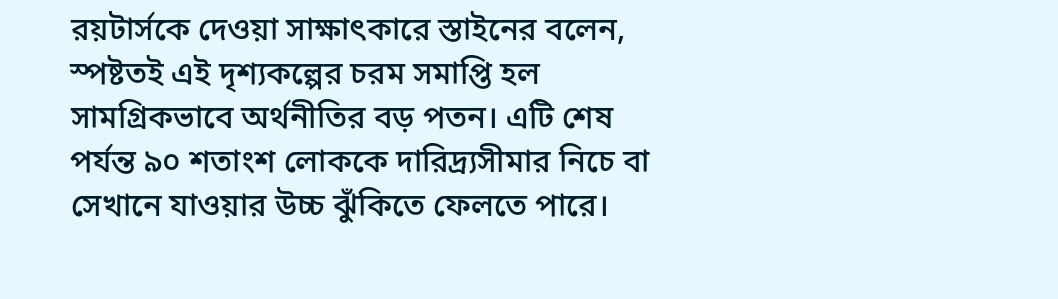রয়টার্সকে দেওয়া সাক্ষাৎকারে স্তাইনের বলেন, স্পষ্টতই এই দৃশ্যকল্পের চরম সমাপ্তি হল সামগ্রিকভাবে অর্থনীতির বড় পতন। এটি শেষ পর্যন্ত ৯০ শতাংশ লোককে দারিদ্র্যসীমার নিচে বা সেখানে যাওয়ার উচ্চ ঝুঁকিতে ফেলতে পারে।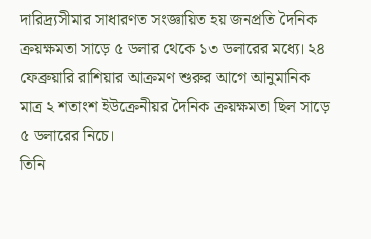দারিদ্র্যসীমার সাধারণত সংজ্ঞায়িত হয় জনপ্রতি দৈনিক ক্রয়ক্ষমতা সাড়ে ৫ ডলার থেকে ১৩ ডলারের মধ্যে। ২৪ ফেব্রুয়ারি রাশিয়ার আক্রমণ শুরুর আগে আনুমানিক মাত্র ২ শতাংশ ইউক্রেনীয়র দৈনিক ক্রয়ক্ষমতা ছিল সাড়ে ৫ ডলারের নিচে।
তিনি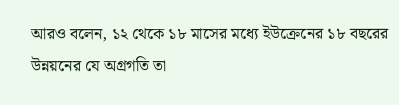আরও বলেন, ১২ থেকে ১৮ মাসের মধ্যে ইউক্রেনের ১৮ বছরের উন্নয়নের যে অগ্রগতি তা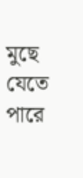মুছে যেতে পারে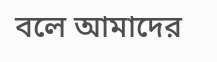বলে আমাদের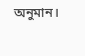অনুমান।